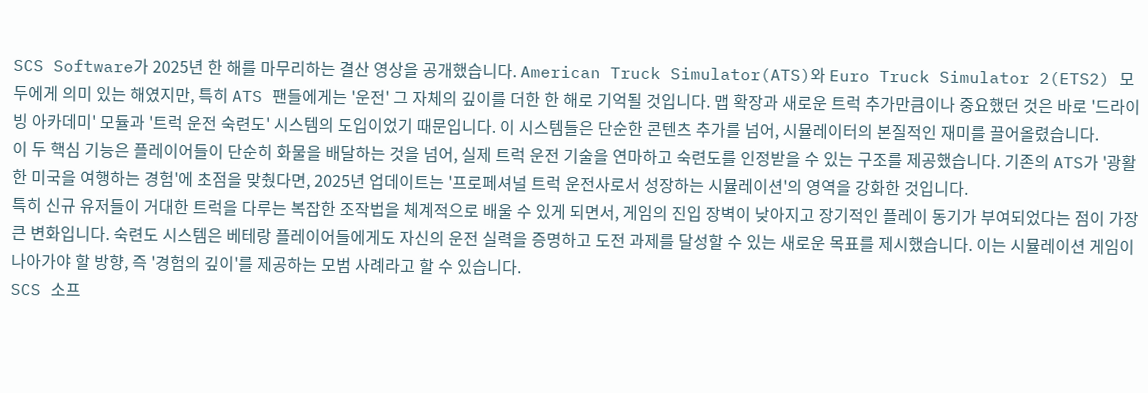SCS Software가 2025년 한 해를 마무리하는 결산 영상을 공개했습니다. American Truck Simulator(ATS)와 Euro Truck Simulator 2(ETS2) 모두에게 의미 있는 해였지만, 특히 ATS 팬들에게는 '운전' 그 자체의 깊이를 더한 한 해로 기억될 것입니다. 맵 확장과 새로운 트럭 추가만큼이나 중요했던 것은 바로 '드라이빙 아카데미' 모듈과 '트럭 운전 숙련도' 시스템의 도입이었기 때문입니다. 이 시스템들은 단순한 콘텐츠 추가를 넘어, 시뮬레이터의 본질적인 재미를 끌어올렸습니다.
이 두 핵심 기능은 플레이어들이 단순히 화물을 배달하는 것을 넘어, 실제 트럭 운전 기술을 연마하고 숙련도를 인정받을 수 있는 구조를 제공했습니다. 기존의 ATS가 '광활한 미국을 여행하는 경험'에 초점을 맞췄다면, 2025년 업데이트는 '프로페셔널 트럭 운전사로서 성장하는 시뮬레이션'의 영역을 강화한 것입니다.
특히 신규 유저들이 거대한 트럭을 다루는 복잡한 조작법을 체계적으로 배울 수 있게 되면서, 게임의 진입 장벽이 낮아지고 장기적인 플레이 동기가 부여되었다는 점이 가장 큰 변화입니다. 숙련도 시스템은 베테랑 플레이어들에게도 자신의 운전 실력을 증명하고 도전 과제를 달성할 수 있는 새로운 목표를 제시했습니다. 이는 시뮬레이션 게임이 나아가야 할 방향, 즉 '경험의 깊이'를 제공하는 모범 사례라고 할 수 있습니다.
SCS 소프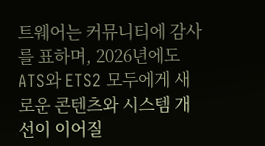트웨어는 커뮤니티에 감사를 표하며, 2026년에도 ATS와 ETS2 모두에게 새로운 콘텐츠와 시스템 개선이 이어질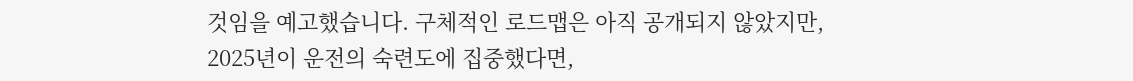것임을 예고했습니다. 구체적인 로드맵은 아직 공개되지 않았지만, 2025년이 운전의 숙련도에 집중했다면,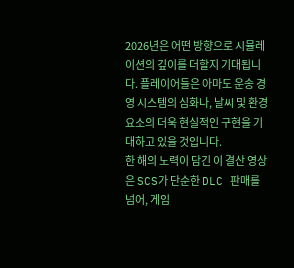2026년은 어떤 방향으로 시뮬레이션의 깊이를 더할지 기대됩니다. 플레이어들은 아마도 운송 경영 시스템의 심화나, 날씨 및 환경 요소의 더욱 현실적인 구현을 기대하고 있을 것입니다.
한 해의 노력이 담긴 이 결산 영상은 SCS가 단순한 DLC 판매를 넘어, 게임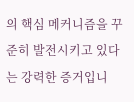의 핵심 메커니즘을 꾸준히 발전시키고 있다는 강력한 증거입니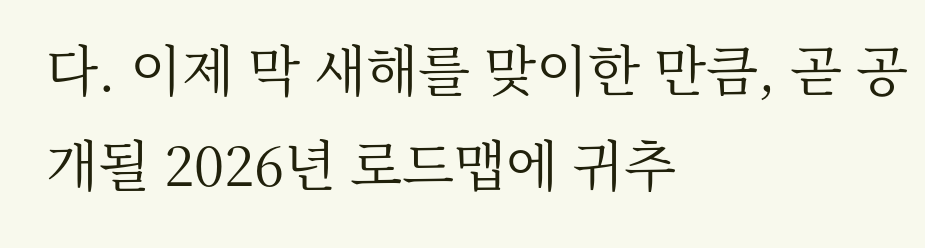다. 이제 막 새해를 맞이한 만큼, 곧 공개될 2026년 로드맵에 귀추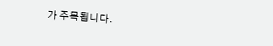가 주목됩니다.